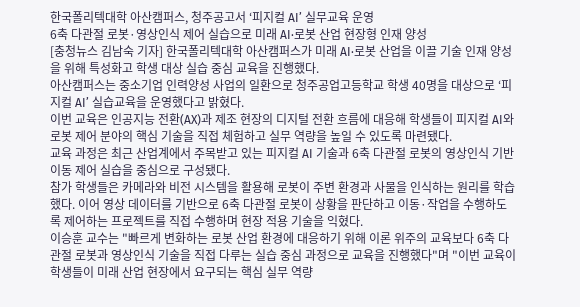한국폴리텍대학 아산캠퍼스, 청주공고서 ‘피지컬 AI’ 실무교육 운영
6축 다관절 로봇·영상인식 제어 실습으로 미래 AI·로봇 산업 현장형 인재 양성
[충청뉴스 김남숙 기자] 한국폴리텍대학 아산캠퍼스가 미래 AI·로봇 산업을 이끌 기술 인재 양성을 위해 특성화고 학생 대상 실습 중심 교육을 진행했다.
아산캠퍼스는 중소기업 인력양성 사업의 일환으로 청주공업고등학교 학생 40명을 대상으로 ‘피지컬 AI’ 실습교육을 운영했다고 밝혔다.
이번 교육은 인공지능 전환(AX)과 제조 현장의 디지털 전환 흐름에 대응해 학생들이 피지컬 AI와 로봇 제어 분야의 핵심 기술을 직접 체험하고 실무 역량을 높일 수 있도록 마련됐다.
교육 과정은 최근 산업계에서 주목받고 있는 피지컬 AI 기술과 6축 다관절 로봇의 영상인식 기반 이동 제어 실습을 중심으로 구성됐다.
참가 학생들은 카메라와 비전 시스템을 활용해 로봇이 주변 환경과 사물을 인식하는 원리를 학습했다. 이어 영상 데이터를 기반으로 6축 다관절 로봇이 상황을 판단하고 이동·작업을 수행하도록 제어하는 프로젝트를 직접 수행하며 현장 적용 기술을 익혔다.
이승훈 교수는 "빠르게 변화하는 로봇 산업 환경에 대응하기 위해 이론 위주의 교육보다 6축 다관절 로봇과 영상인식 기술을 직접 다루는 실습 중심 과정으로 교육을 진행했다"며 "이번 교육이 학생들이 미래 산업 현장에서 요구되는 핵심 실무 역량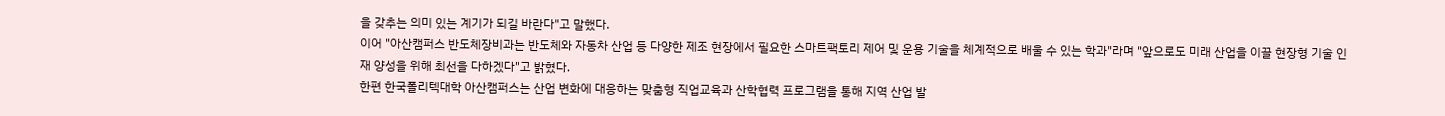을 갖추는 의미 있는 계기가 되길 바란다"고 말했다.
이어 "아산캠퍼스 반도체장비과는 반도체와 자동차 산업 등 다양한 제조 현장에서 필요한 스마트팩토리 제어 및 운용 기술을 체계적으로 배울 수 있는 학과"라며 "앞으로도 미래 산업을 이끌 현장형 기술 인재 양성을 위해 최선을 다하겠다"고 밝혔다.
한편 한국폴리텍대학 아산캠퍼스는 산업 변화에 대응하는 맞춤형 직업교육과 산학협력 프로그램을 통해 지역 산업 발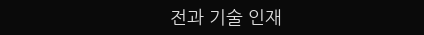전과 기술 인재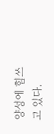양성에 힘쓰고 있다.